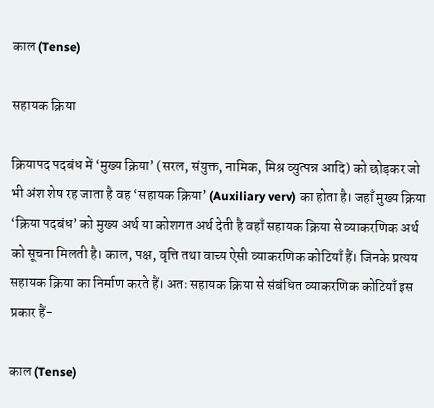काल (Tense)

सहायक क्रिया

क्रियापद पदबंध में ‘मुख्य क्रिया’ (सरल, संयुक्त, नामिक, मिश्र व्युत्पन्न आदि) को छोड़कर जो भी अंश शेष रह जाता है वह ‘सहायक क्रिया’ (Auxiliary verv) का होता है। जहाँ मुख्य क्रिया ‘क्रिया पदबंध’ को मुख्य अर्थ या कोशगत अर्थ देती है वहाँ सहायक क्रिया से व्याकरणिक अर्थ को सूचना मिलती है। काल, पक्ष, वृत्ति तथा वाच्य ऐसी व्याकरणिक कोटियाँ हैं। जिनके प्रत्यय सहायक क्रिया का निर्माण करते हैं। अतः सहायक क्रिया से संबंधित व्याकरणिक कोटियाँ इस प्रकार हैं-

काल (Tense)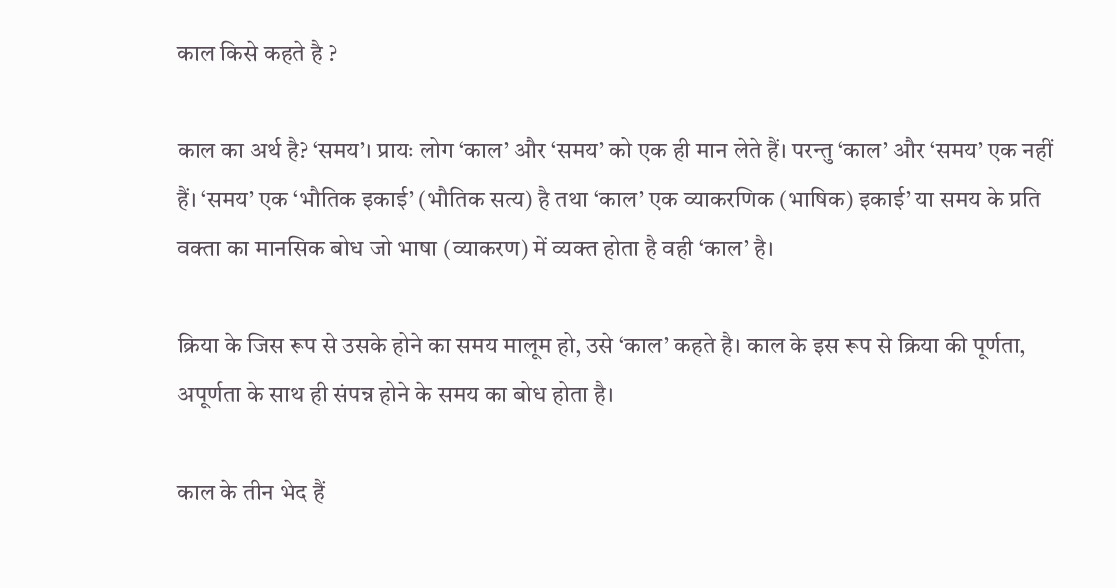काल किसे कहते है ?

काल का अर्थ है? ‘समय’। प्रायः लोग ‘काल’ और ‘समय’ को एक ही मान लेते हैं। परन्तु ‘काल’ और ‘समय’ एक नहीं हैं। ‘समय’ एक ‘भौतिक इकाई’ (भौतिक सत्य) है तथा ‘काल’ एक व्याकरणिक (भाषिक) इकाई’ या समय के प्रति वक्ता का मानसिक बोध जो भाषा (व्याकरण) में व्यक्त होता है वही ‘काल’ है।

क्रिया के जिस रूप से उसके होने का समय मालूम हो, उसे ‘काल’ कहते है। काल के इस रूप से क्रिया की पूर्णता, अपूर्णता के साथ ही संपन्न होने के समय का बोध होता है।

काल के तीन भेद हैं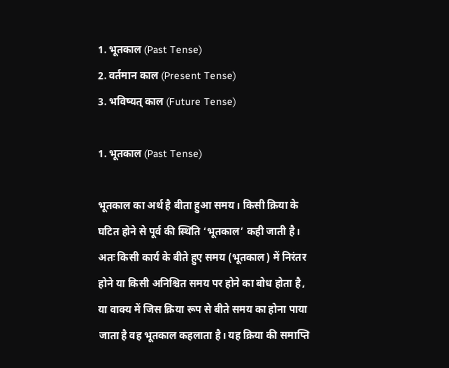1. भूतकाल (Past Tense)
2. वर्तमान काल (Present Tense)
3. भविष्यत् काल (Future Tense)

1. भूतकाल (Past Tense)

भूतकाल का अर्थ है बीता हुआ समय। किसी क्रिया के घटित होने से पूर्व की स्थिति ‘भूतकाल’ कही जाती है। अतः किसी कार्य के बीते हुए समय (भूतकाल) में निरंतर होने या किसी अनिश्चित समय पर होने का बोध होता है, या वाक्य में जिस क्रिया रूप से बीते समय का होना पाया जाता है वह भूतकाल कहलाता है। यह क्रिया की समाप्ति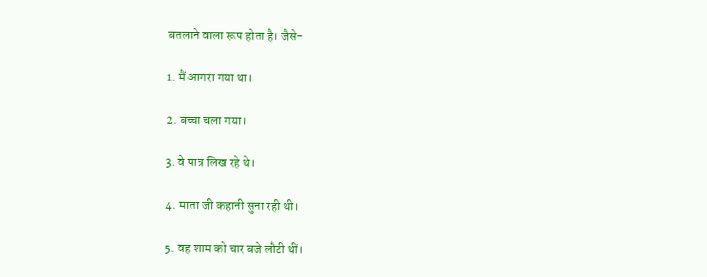बतलाने वाला रूप होता है। जैसे-

1. मैं आगरा गया था।

2. बच्चा चला गया।

3. वे पात्र लिख रहे थे।

4. माता जी कहानी सुना रही थी।

5. वह शाम को चार बजे लौटी थीं।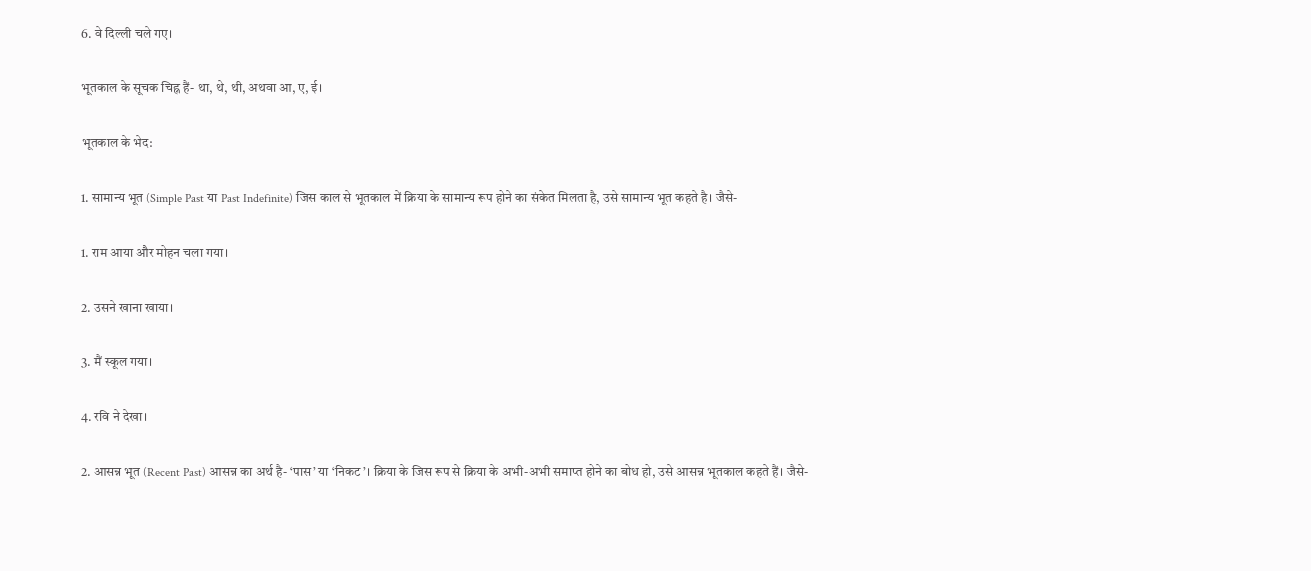6. वे दिल्ली चले गए।

भूतकाल के सूचक चिह्न हैं- था, थे, थी, अथवा आ, ए, ई।

भूतकाल के भेद:

1. सामान्य भूत (Simple Past या Past Indefinite) जिस काल से भूतकाल में क्रिया के सामान्य रूप होने का संकेत मिलता है, उसे सामान्य भूत कहते है। जैसे-

1. राम आया और मोहन चला गया।

2. उसने खाना खाया।

3. मैं स्कूल गया।

4. रवि ने देखा।

2. आसन्न भूत (Recent Past) आसन्न का अर्थ है- ‘पास’ या ‘निकट’। क्रिया के जिस रूप से क्रिया के अभी-अभी समाप्त होने का बोध हो, उसे आसन्न भूतकाल कहते हैं। जैसे-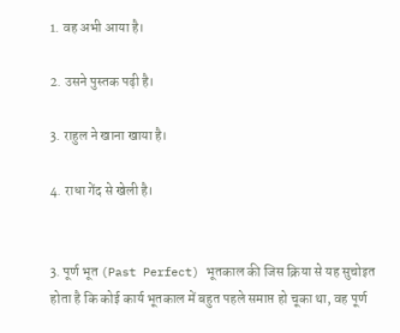1. वह अभी आया है।

2. उसने पुस्तक पढ़ी है।

3. राहुल ने खाना खाया है।

4. राधा गेंद से खेली है।


3. पूर्ण भूत (Past Perfect) भूतकाल की जिस क्रिया से यह सुचोइत होता है कि कोई कार्य भूतकाल में बहुत पहले समाप्त हो चूका था, वह पूर्ण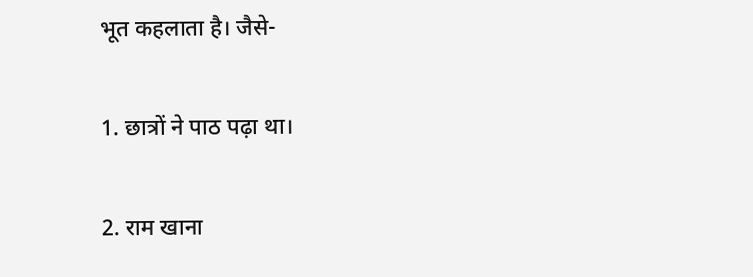भूत कहलाता है। जैसे-

1. छात्रों ने पाठ पढ़ा था।

2. राम खाना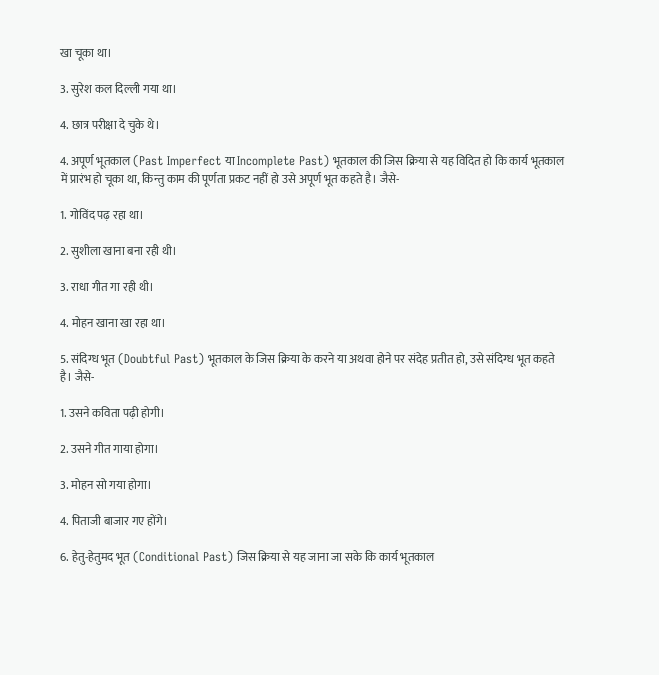खा चूका था।

3. सुरेश कल दिल्ली गया था।

4. छात्र परीक्षा दे चुके थे।

4. अपूर्ण भूतकाल (Past Imperfect या Incomplete Past) भूतकाल की जिस क्रिया से यह विदित हो कि कार्य भूतकाल में प्रारंभ हो चूका था, किन्तु काम की पूर्णता प्रकट नहीं हो उसे अपूर्ण भूत कहते है। जैसे-

1. गोविंद पढ़ रहा था।

2. सुशीला खाना बना रही थी।

3. राधा गीत गा रही थी।

4. मोहन खाना खा रहा था।

5. संदिग्ध भूत (Doubtful Past) भूतकाल के जिस क्रिया के करने या अथवा होने पर संदेह प्रतीत हो, उसे संदिग्ध भूत कहते है। जैसे-

1. उसने कविता पढ़ी होगी।

2. उसने गीत गाया होगा।

3. मोहन सो गया होगा।

4. पिताजी बाजार गए होंगे।

6. हेतु-हेतुमद भूत (Conditional Past) जिस क्रिया से यह जाना जा सके कि कार्य भूतकाल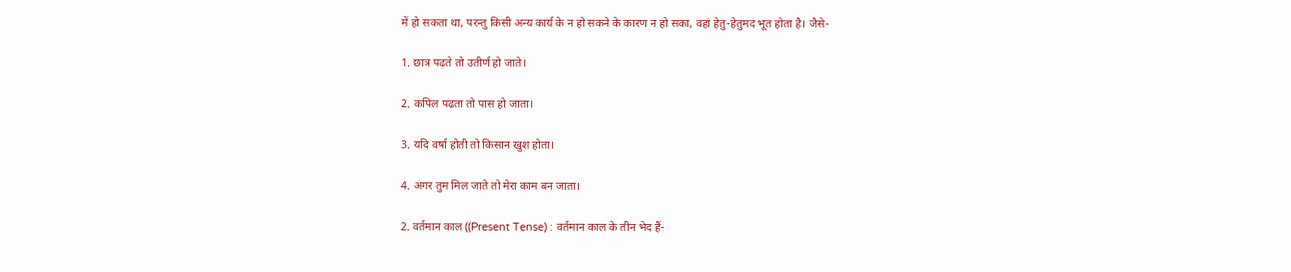में हो सकता था, परन्तु किसी अन्य कार्य के न हो सकने के कारण न हो सका, वहां हेतु-हेतुमद भूत होता है। जैसे-

1. छात्र पढ़ते तो उतीर्ण हो जाते।

2. कपिल पढता तो पास हो जाता।

3. यदि वर्षा होती तो किसान खुश होता।

4. अगर तुम मिल जाते तो मेरा काम बन जाता।

2. वर्तमान काल ((Present Tense) : वर्तमान काल के तीन भेद हैं-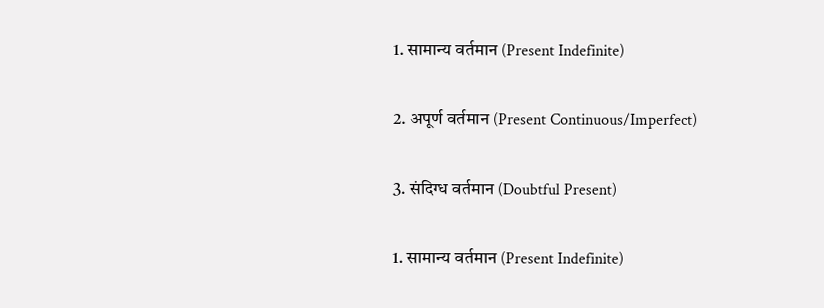1. सामान्य वर्तमान (Present Indefinite)

2. अपूर्ण वर्तमान (Present Continuous/Imperfect)

3. संदिग्ध वर्तमान (Doubtful Present)

1. सामान्य वर्तमान (Present Indefinite)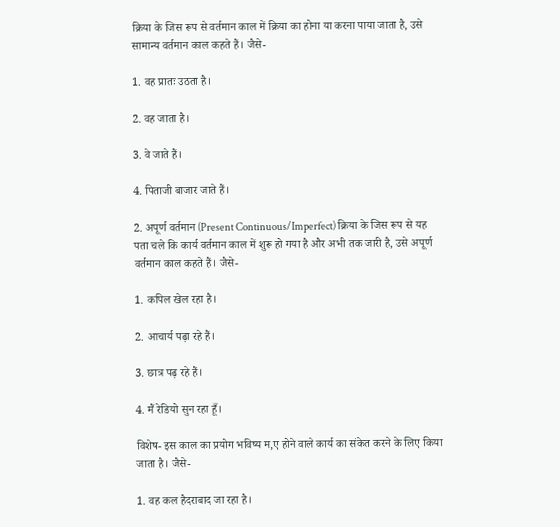क्रिया के जिस रूप से वर्तमान काल में क्रिया का होना या करना पाया जाता है, उसे सामान्य वर्तमान काल कहते हैं। जैसे-

1. वह प्रातः उठता है।

2. वह जाता है।

3. वे जाते हैं।

4. पिताजी बाजार जाते हैं।

2. अपूर्ण वर्तमान (Present Continuous/Imperfect) क्रिया के जिस रूप से यह पता चले कि कार्य वर्तमान काल में शुरू हो गया है और अभी तक जारी है, उसे अपूर्ण वर्तमान काल कहते हैं। जैसे-

1. कपिल खेल रहा है।

2. आचार्य पढ़ा रहे हैं।

3. छात्र पढ़ रहे हैं।

4. मैं रेडियो सुन रहा हूँ।

विशेष- इस काल का प्रयोग भविष्य म,ए होने वाले कार्य का संकेत करने के लिए किया जाता है। जैसे-

1. वह कल हैदराबाद जा रहा है।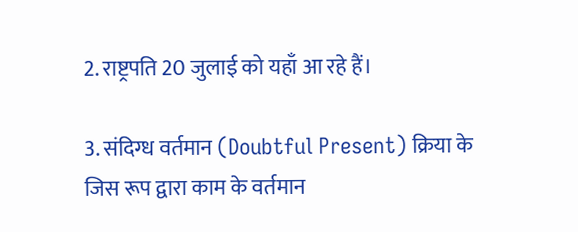2. राष्ट्रपति 20 जुलाई को यहाँ आ रहे हैं।

3. संदिग्ध वर्तमान (Doubtful Present) क्रिया के जिस रूप द्वारा काम के वर्तमान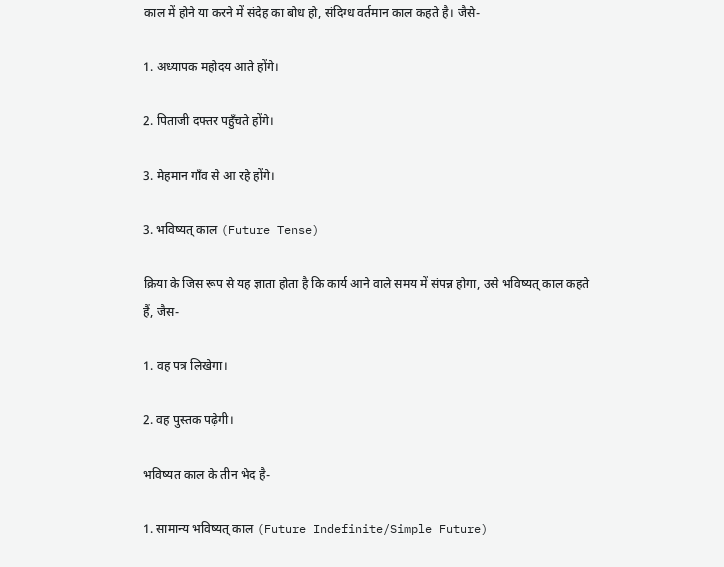काल में होने या करने में संदेह का बोध हो, संदिग्ध वर्तमान काल कहते है। जैसे-

1. अध्यापक महोदय आते होंगे।

2. पिताजी दफ्तर पहुँचते होंगे।

3. मेहमान गाँव से आ रहे होंगे।

3. भविष्यत् काल (Future Tense)

क्रिया के जिस रूप से यह ज्ञाता होता है कि कार्य आने वाले समय में संपन्न होगा, उसे भविष्यत् काल कहते हैं, जैस-

1. वह पत्र लिखेगा।

2. वह पुस्तक पढ़ेगी।

भविष्यत काल के तीन भेद है-

1. सामान्य भविष्यत् काल (Future Indefinite/Simple Future)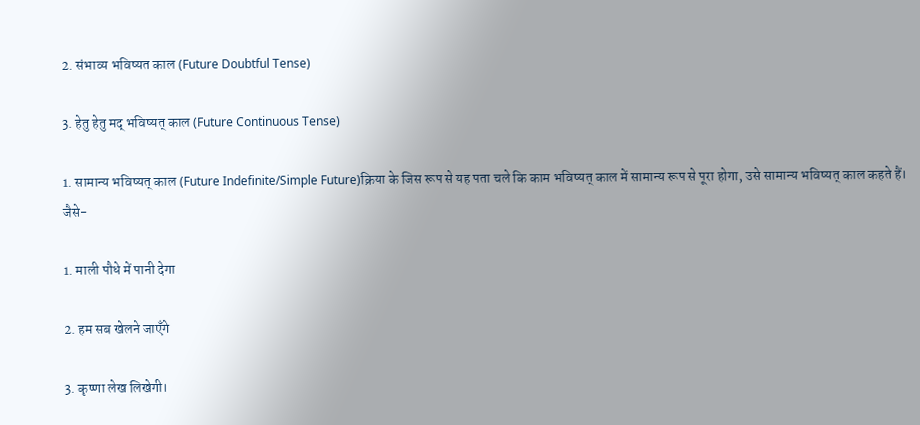2. संभाव्य भविष्यत काल (Future Doubtful Tense)

3. हेतु हेतु मद् भविष्यत् काल (Future Continuous Tense)

1. सामान्य भविष्यत् काल (Future Indefinite/Simple Future)क्रिया के जिस रूप से यह पता चले कि काम भविष्यत् काल में सामान्य रूप से पूरा होगा, उसे सामान्य भविष्यत् काल कहते हैं। जैसे-

1. माली पौधे में पानी देगा

2. हम सब खेलने जाएँगे

3. कृष्णा लेख लिखेगी।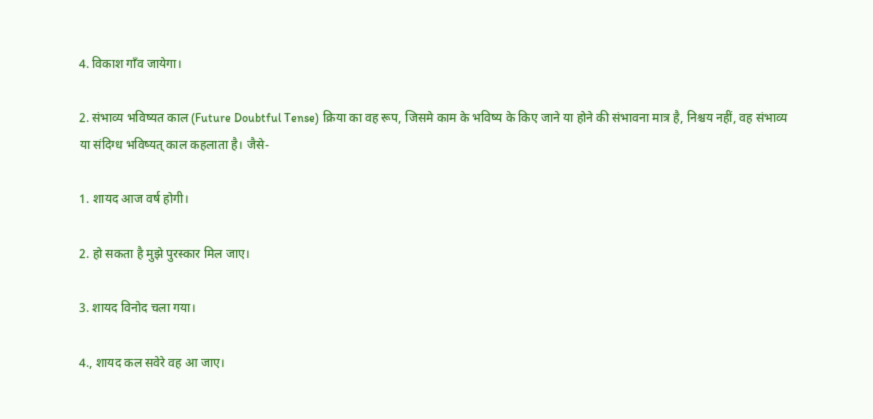4. विकाश गाँव जायेगा।

2. संभाव्य भविष्यत काल (Future Doubtful Tense) क्रिया का वह रूप, जिसमे काम के भविष्य के किए जाने या होने की संभावना मात्र है, निश्चय नहीं, वह संभाव्य या संदिग्ध भविष्यत् काल कहलाता है। जैसे-

1. शायद आज वर्ष होगी।

2. हो सकता है मुझे पुरस्कार मिल जाए।

3. शायद विनोद चला गया।

4., शायद कल सवेरे वह आ जाए।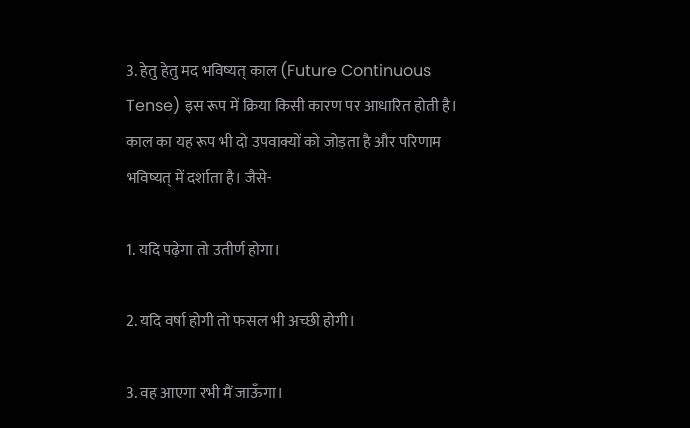3. हेतु हेतु मद भविष्यत् काल (Future Continuous Tense) इस रूप में क्रिया किसी कारण पर आधारित होती है। काल का यह रूप भी दो उपवाक्यों को जोड़ता है और परिणाम भविष्यत् में दर्शाता है। जैसे-

1. यदि पढ़ेगा तो उतीर्ण होगा।

2. यदि वर्षा होगी तो फसल भी अच्छी होगी।

3. वह आएगा रभी मैं जाऊँगा।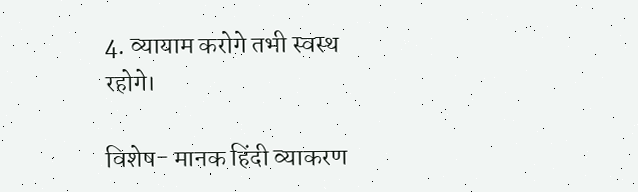4. व्यायाम करोगे तभी स्वस्थ रहोगे।

विशेष- मानक हिंदी व्याकरण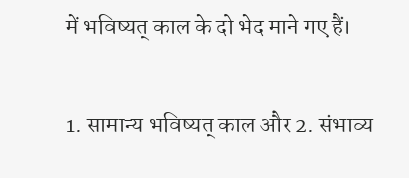में भविष्यत् काल के दो भेद माने गए हैं।

1. सामान्य भविष्यत् काल और 2. संभाव्य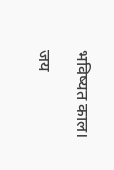भविष्यत काल।

जय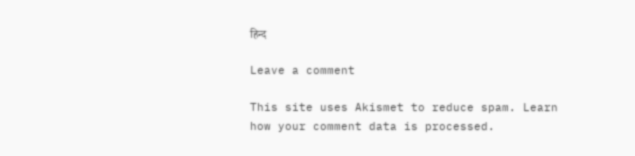हिन्द

Leave a comment

This site uses Akismet to reduce spam. Learn how your comment data is processed.